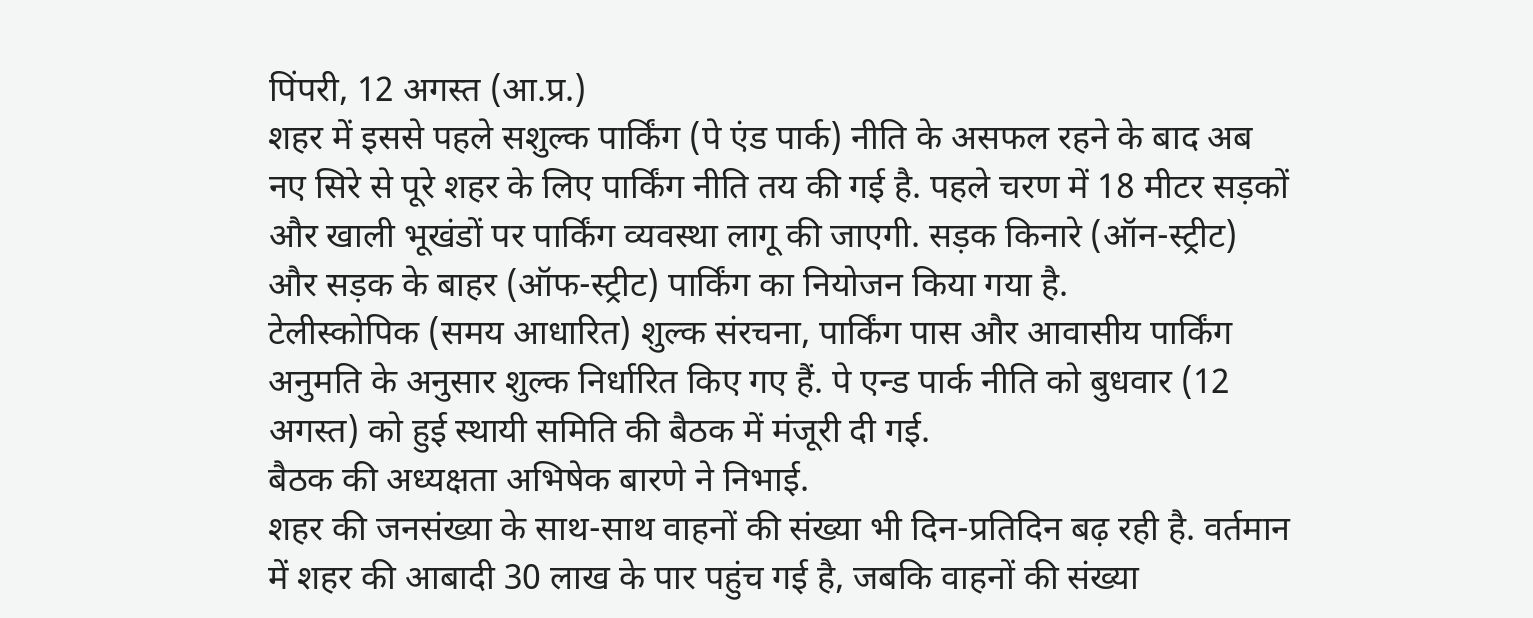पिंपरी, 12 अगस्त (आ.प्र.)
शहर में इससे पहले सशुल्क पार्किंग (पे एंड पार्क) नीति के असफल रहने के बाद अब नए सिरे से पूरे शहर के लिए पार्किंग नीति तय की गई है. पहले चरण में 18 मीटर सड़कों और खाली भूखंडों पर पार्किंग व्यवस्था लागू की जाएगी. सड़क किनारे (ऑन-स्ट्रीट) और सड़क के बाहर (ऑफ-स्ट्रीट) पार्किंग का नियोजन किया गया है.
टेलीस्कोपिक (समय आधारित) शुल्क संरचना, पार्किंग पास और आवासीय पार्किंग अनुमति के अनुसार शुल्क निर्धारित किए गए हैं. पे एन्ड पार्क नीति को बुधवार (12 अगस्त) को हुई स्थायी समिति की बैठक में मंजूरी दी गई.
बैठक की अध्यक्षता अभिषेक बारणे ने निभाई.
शहर की जनसंख्या के साथ-साथ वाहनों की संख्या भी दिन-प्रतिदिन बढ़ रही है. वर्तमान में शहर की आबादी 30 लाख के पार पहुंच गई है, जबकि वाहनों की संख्या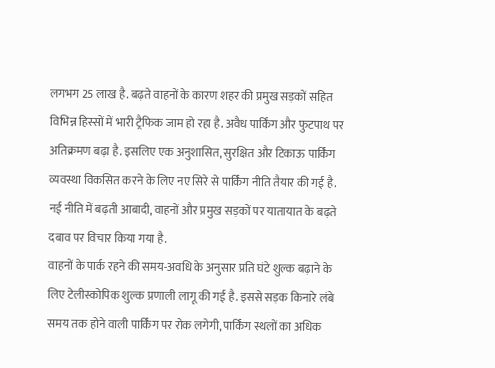लगभग 25 लाख है. बढ़ते वाहनों के कारण शहर की प्रमुख सड़कों सहित विभिन्न हिस्सों में भारी ट्रैफिक जाम हो रहा है. अवैध पार्किंग और फुटपाथ पर अतिक्रमण बढ़ा है. इसलिए एक अनुशासित, सुरक्षित और टिकाऊ पार्किंग व्यवस्था विकसित करने के लिए नए सिरे से पार्किंग नीति तैयार की गई है.
नई नीति में बढ़ती आबादी, वाहनों और प्रमुख सड़कों पर यातायात के बढ़ते दबाव पर विचार किया गया है.
वाहनों के पार्क रहने की समय-अवधि के अनुसार प्रति घंटे शुल्क बढ़ाने के लिए टेलीस्कोपिक शुल्क प्रणाली लागू की गई है. इससे सड़क किनारे लंबे समय तक होने वाली पार्किंग पर रोक लगेगी, पार्किंग स्थलों का अधिक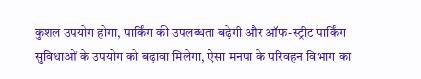कुशल उपयोग होगा, पार्किंग की उपलब्धता बढ़ेगी और ऑफ-स्ट्रीट पार्किंग सुविधाओं के उपयोग को बढ़ावा मिलेगा, ऐसा मनपा के परिवहन विभाग का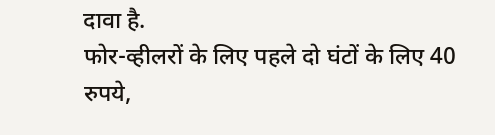दावा है.
फोर-व्हीलरों के लिए पहले दो घंटों के लिए 40 रुपये,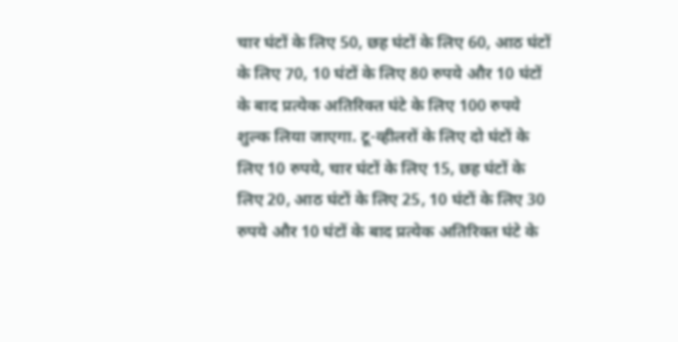चार घंटों के लिए 50, छह घंटों के लिए 60, आठ घंटों के लिए 70, 10 घंटों के लिए 80 रुपये और 10 घंटों के बाद प्रत्येक अतिरिक्त घंटे के लिए 100 रुपये शुल्क लिया जाएगा. टू-व्हीलरों के लिए दो घंटों के लिए 10 रुपये, चार घंटों के लिए 15, छह घंटों के लिए 20, आठ घंटों के लिए 25, 10 घंटों के लिए 30 रुपये और 10 घंटों के बाद प्रत्येक अतिरिक्त घंटे के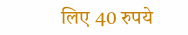लिए 40 रुपये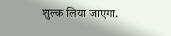शुल्क लिया जाएगा.